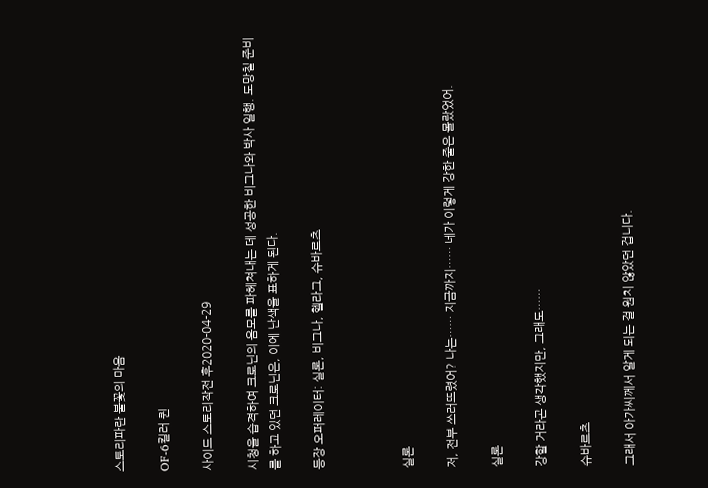스토리파란 불꽃의 마음

OF-6킬러 퀸

사이드 스토리작전 후2020-04-29

시청을 습격하여 크로닌의 음모를 파헤쳐내는 데 성공한 비그나와 박사 일행. 도망칠 준비를 하고 있던 크로닌은, 이에 난색을 표하게 된다.

등장 오퍼레이터: 실론, 비그나, 헬라그, 슈바르츠



실론

저, 전부 쓰러뜨렸어? 나는…… 지금까지…… 네가 이렇게 강한 줄은 몰랐었어.

실론

강할 거라곤 생각했지만, 그래도……

슈바르츠

그래서 아가씨께서 알게 되는 걸 원치 않았던 겁니다.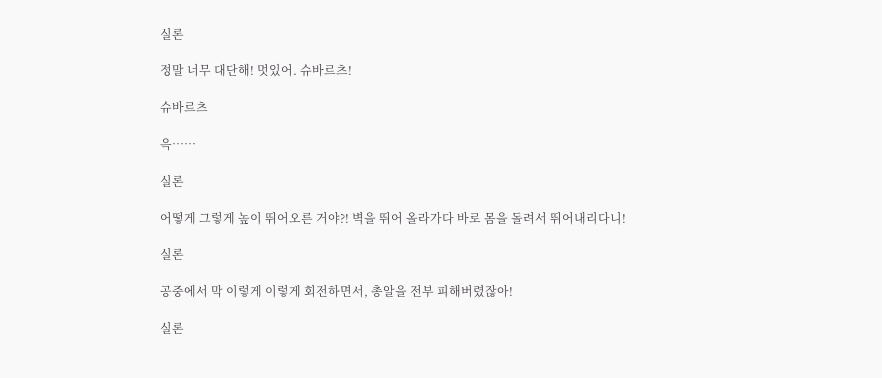실론

정말 너무 대단해! 멋있어. 슈바르츠!

슈바르츠

윽……

실론

어떻게 그렇게 높이 뛰어오른 거야?! 벽을 뛰어 올라가다 바로 몸을 돌려서 뛰어내리다니!

실론

공중에서 막 이렇게 이렇게 회전하면서, 총알을 전부 피해버렸잖아!

실론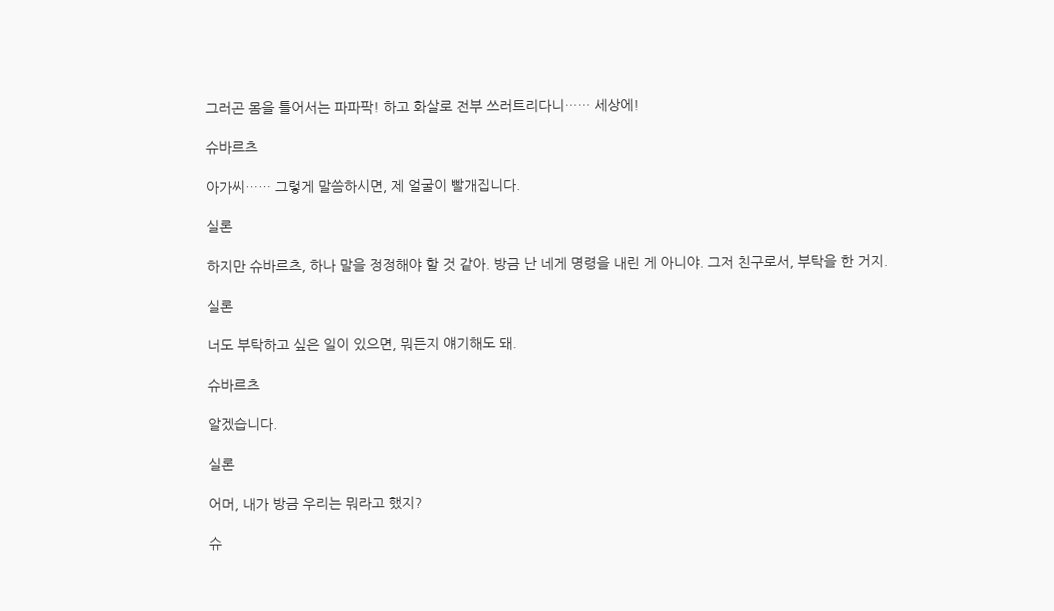그러곤 몸을 틀어서는 파파팍! 하고 화살로 전부 쓰러트리다니…… 세상에!

슈바르츠

아가씨…… 그렇게 말씀하시면, 제 얼굴이 빨개집니다.

실론

하지만 슈바르츠, 하나 말을 정정해야 할 것 같아. 방금 난 네게 명령을 내린 게 아니야. 그저 친구로서, 부탁을 한 거지.

실론

너도 부탁하고 싶은 일이 있으면, 뭐든지 얘기해도 돼.

슈바르츠

알겠습니다.

실론

어머, 내가 방금 우리는 뭐라고 했지?

슈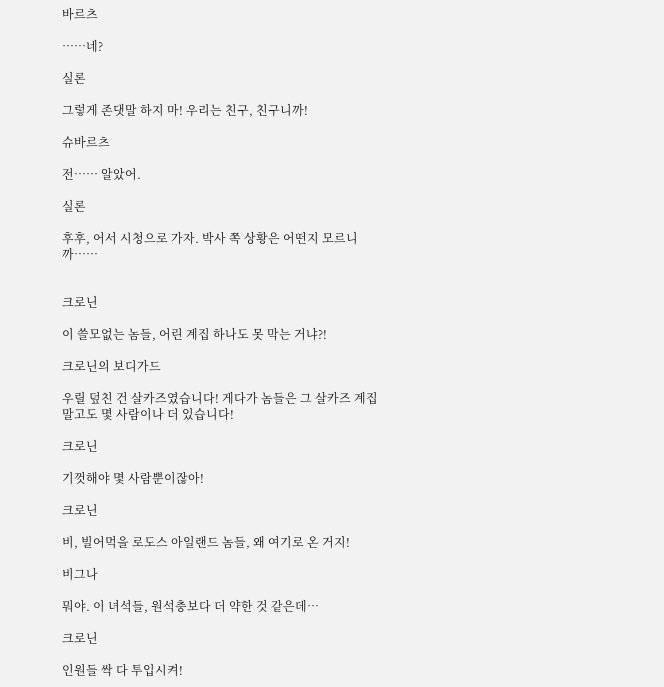바르츠

……네?

실론

그렇게 존댓말 하지 마! 우리는 친구, 친구니까!

슈바르츠

전…… 알았어.

실론

후후, 어서 시청으로 가자. 박사 쪽 상황은 어떤지 모르니까……


크로닌

이 쓸모없는 놈들, 어린 계집 하나도 못 막는 거냐?!

크로닌의 보디가드

우릴 덮친 건 살카즈였습니다! 게다가 놈들은 그 살카즈 계집 말고도 몇 사람이나 더 있습니다!

크로닌

기껏해야 몇 사람뿐이잖아!

크로닌

비, 빌어먹을 로도스 아일랜드 놈들, 왜 여기로 온 거지!

비그나

뭐야. 이 녀석들, 원석충보다 더 약한 것 같은데…

크로닌

인원들 싹 다 투입시켜!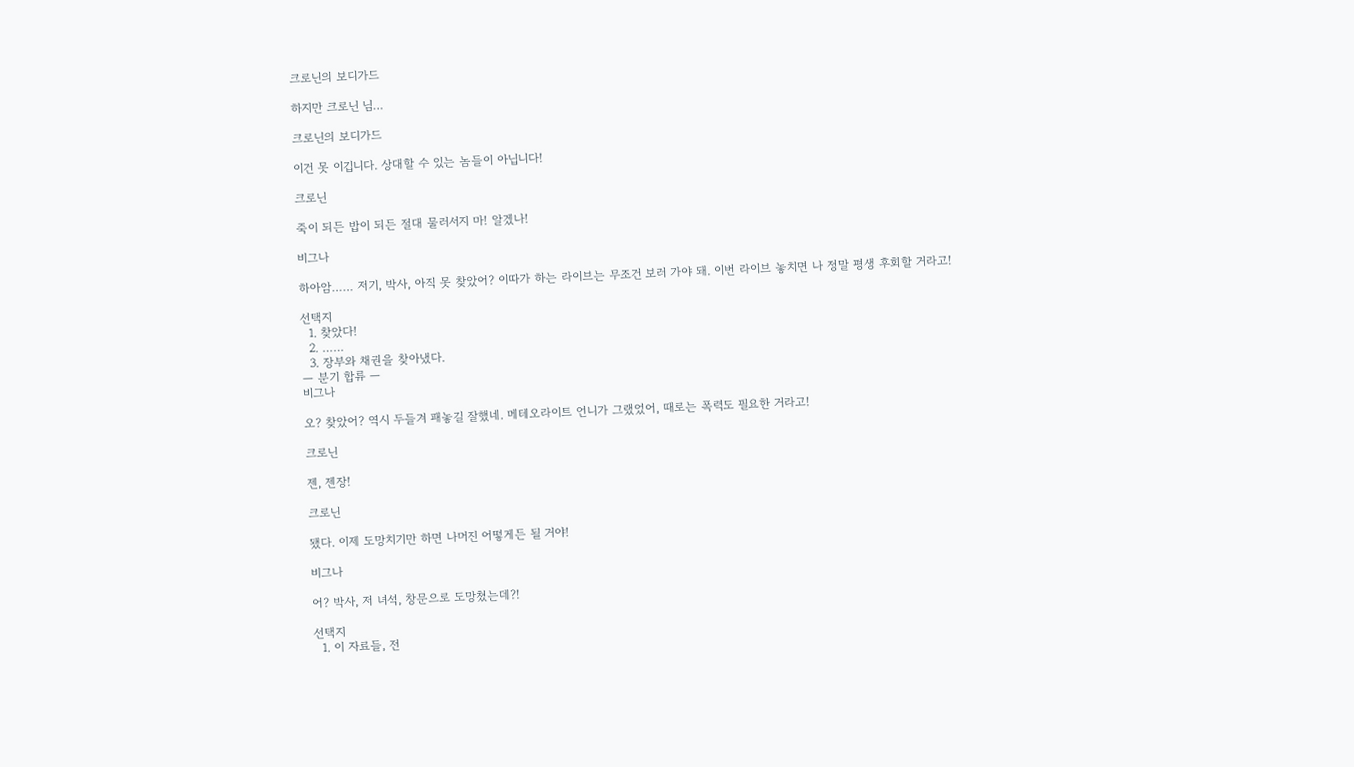크로닌의 보디가드

하지만 크로닌 님…

크로닌의 보디가드

이건 못 이깁니다. 상대할 수 있는 놈들이 아닙니다!

크로닌

죽이 되든 밥이 되든 절대 물러서지 마! 알겠나!

비그나

하아암…… 저기, 박사, 아직 못 찾았어? 이따가 하는 라이브는 무조건 보러 가야 돼. 이번 라이브 놓치면 나 정말 평생 후회할 거라고!

선택지
  1. 찾았다!
  2. ……
  3. 장부와 채권을 찾아냈다.
— 분기 합류 —
비그나

오? 찾았어? 역시 두들겨 패놓길 잘했네. 메테오라이트 언니가 그랬었어, 때로는 폭력도 필요한 거라고!

크로닌

젠, 젠장!

크로닌

됐다. 이제 도망치기만 하면 나머진 어떻게든 될 거야!

비그나

어? 박사, 저 녀석, 창문으로 도망쳤는데?!

선택지
  1. 이 자료들, 전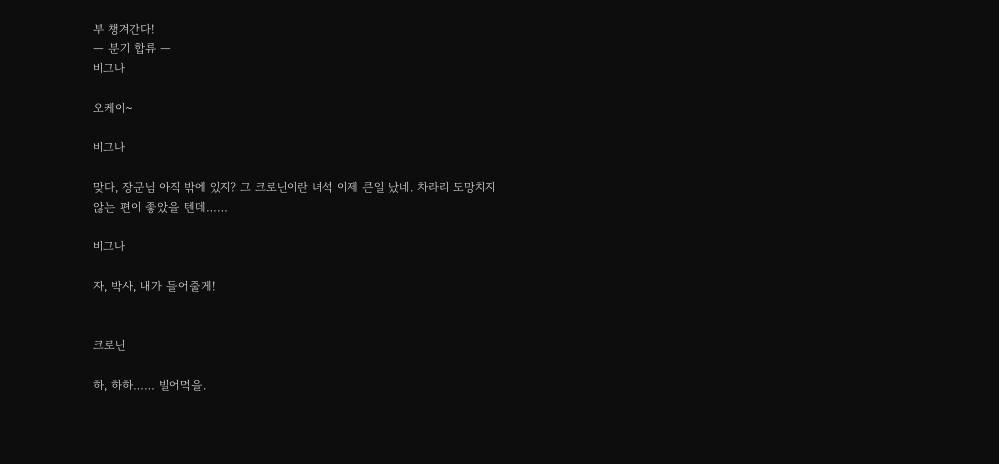부 챙겨간다!
— 분기 합류 —
비그나

오케이~

비그나

맞다, 장군님 아직 밖에 있지? 그 크로닌이란 녀석 이제 큰일 났네. 차라리 도망치지 않는 편이 좋았을 텐데……

비그나

자, 박사, 내가 들어줄게!


크로닌

하, 하하…… 빌어먹을.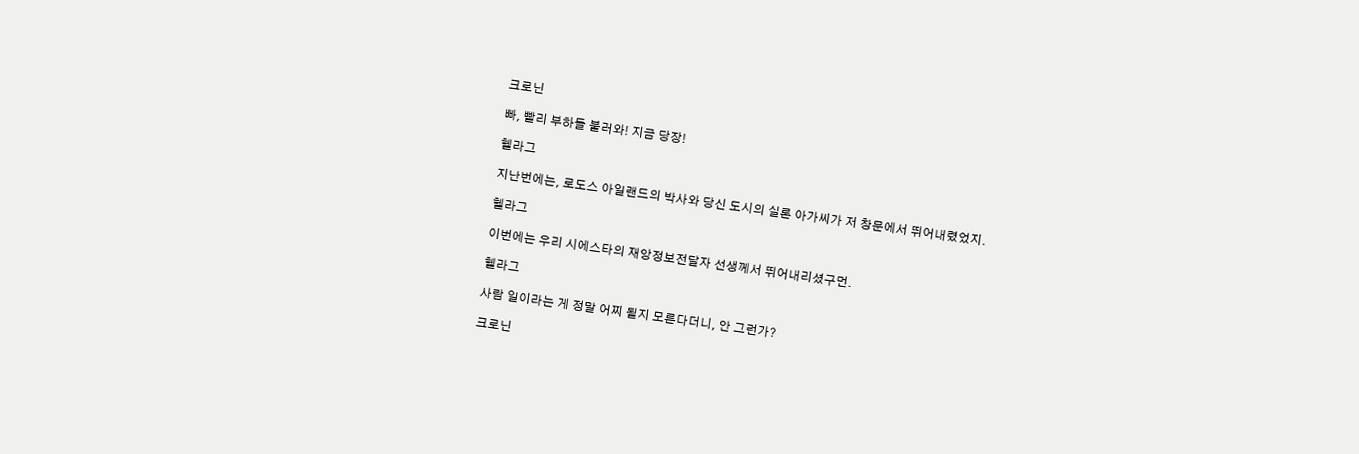크로닌

빠, 빨리 부하들 불러와! 지금 당장!

헬라그

지난번에는, 로도스 아일랜드의 박사와 당신 도시의 실론 아가씨가 저 창문에서 뛰어내렸었지.

헬라그

이번에는 우리 시에스타의 재앙정보전달자 선생께서 뛰어내리셨구먼.

헬라그

사람 일이라는 게 정말 어찌 될지 모른다더니, 안 그런가?

크로닌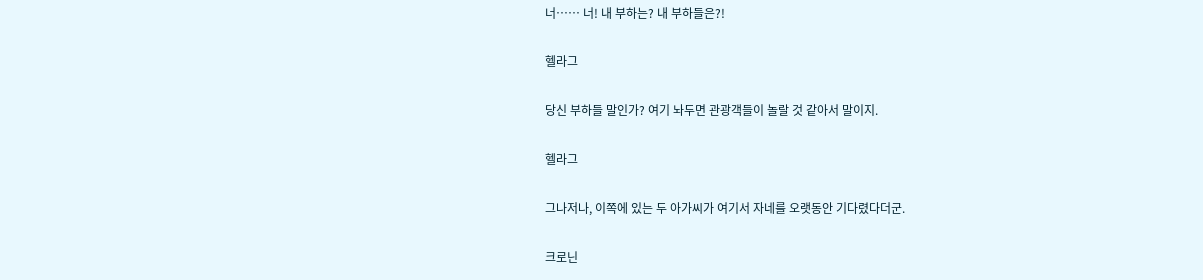너…… 너! 내 부하는? 내 부하들은?!

헬라그

당신 부하들 말인가? 여기 놔두면 관광객들이 놀랄 것 같아서 말이지.

헬라그

그나저나, 이쪽에 있는 두 아가씨가 여기서 자네를 오랫동안 기다렸다더군.

크로닌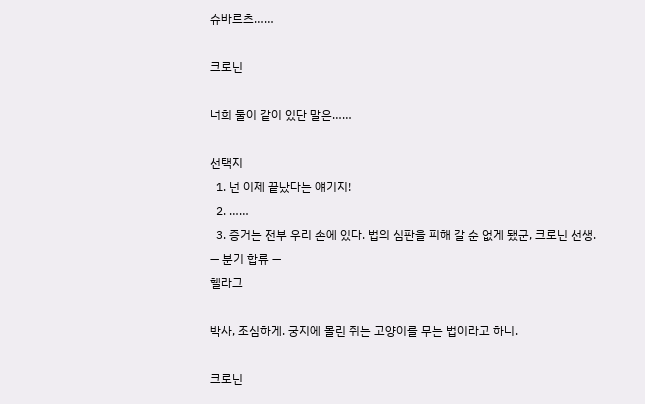슈바르츠……

크로닌

너희 둘이 같이 있단 말은……

선택지
  1. 넌 이제 끝났다는 얘기지!
  2. ……
  3. 증거는 전부 우리 손에 있다. 법의 심판을 피해 갈 순 없게 됐군, 크로닌 선생.
— 분기 합류 —
헬라그

박사, 조심하게. 궁지에 몰린 쥐는 고양이를 무는 법이라고 하니.

크로닌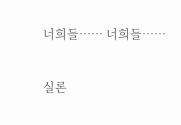너희들…… 너희들……

실론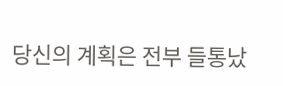당신의 계획은 전부 들통났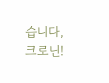습니다, 크로닌!